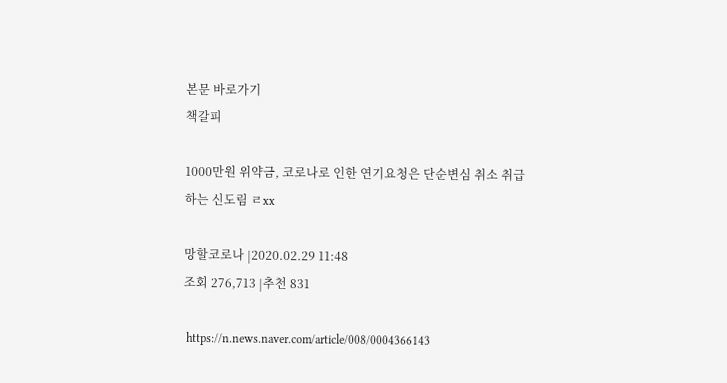본문 바로가기
책갈피

1000만원 위약금, 코로나로 인한 연기요청은 단순변심 취소 취급하는 신도림 ㄹxx

망할코로나 |2020.02.29 11:48
조회 276,713 |추천 831

 https://n.news.naver.com/article/008/0004366143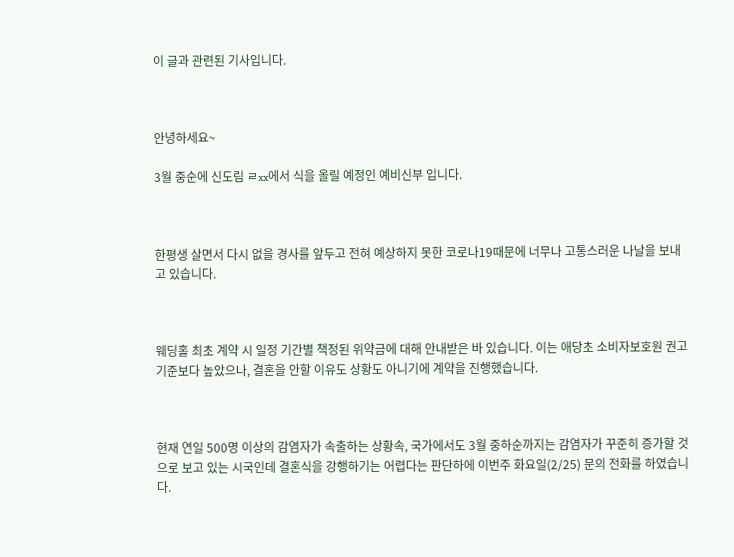이 글과 관련된 기사입니다.



안녕하세요~

3월 중순에 신도림 ㄹxx에서 식을 올릴 예정인 예비신부 입니다.



한평생 살면서 다시 없을 경사를 앞두고 전혀 예상하지 못한 코로나19때문에 너무나 고통스러운 나날을 보내고 있습니다.



웨딩홀 최초 계약 시 일정 기간별 책정된 위약금에 대해 안내받은 바 있습니다. 이는 애당초 소비자보호원 권고기준보다 높았으나, 결혼을 안할 이유도 상황도 아니기에 계약을 진행했습니다.



현재 연일 500명 이상의 감염자가 속출하는 상황속, 국가에서도 3월 중하순까지는 감염자가 꾸준히 증가할 것으로 보고 있는 시국인데 결혼식을 강행하기는 어렵다는 판단하에 이번주 화요일(2/25) 문의 전화를 하였습니다.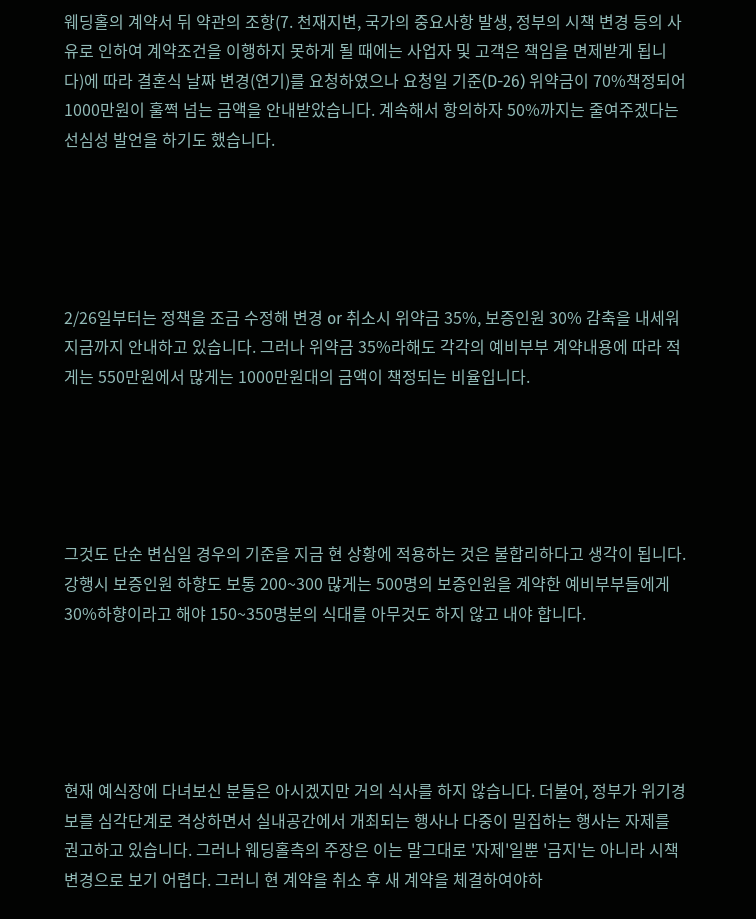웨딩홀의 계약서 뒤 약관의 조항(7. 천재지변, 국가의 중요사항 발생, 정부의 시책 변경 등의 사유로 인하여 계약조건을 이행하지 못하게 될 때에는 사업자 및 고객은 책임을 면제받게 됩니다)에 따라 결혼식 날짜 변경(연기)를 요청하였으나 요청일 기준(D-26) 위약금이 70%책정되어 1000만원이 훌쩍 넘는 금액을 안내받았습니다. 계속해서 항의하자 50%까지는 줄여주겠다는 선심성 발언을 하기도 했습니다.





2/26일부터는 정책을 조금 수정해 변경 or 취소시 위약금 35%, 보증인원 30% 감축을 내세워 지금까지 안내하고 있습니다. 그러나 위약금 35%라해도 각각의 예비부부 계약내용에 따라 적게는 550만원에서 많게는 1000만원대의 금액이 책정되는 비율입니다.





그것도 단순 변심일 경우의 기준을 지금 현 상황에 적용하는 것은 불합리하다고 생각이 됩니다. 강행시 보증인원 하향도 보통 200~300 많게는 500명의 보증인원을 계약한 예비부부들에게 30%하향이라고 해야 150~350명분의 식대를 아무것도 하지 않고 내야 합니다.





현재 예식장에 다녀보신 분들은 아시겠지만 거의 식사를 하지 않습니다. 더불어, 정부가 위기경보를 심각단계로 격상하면서 실내공간에서 개최되는 행사나 다중이 밀집하는 행사는 자제를 권고하고 있습니다. 그러나 웨딩홀측의 주장은 이는 말그대로 '자제'일뿐 '금지'는 아니라 시책변경으로 보기 어렵다. 그러니 현 계약을 취소 후 새 계약을 체결하여야하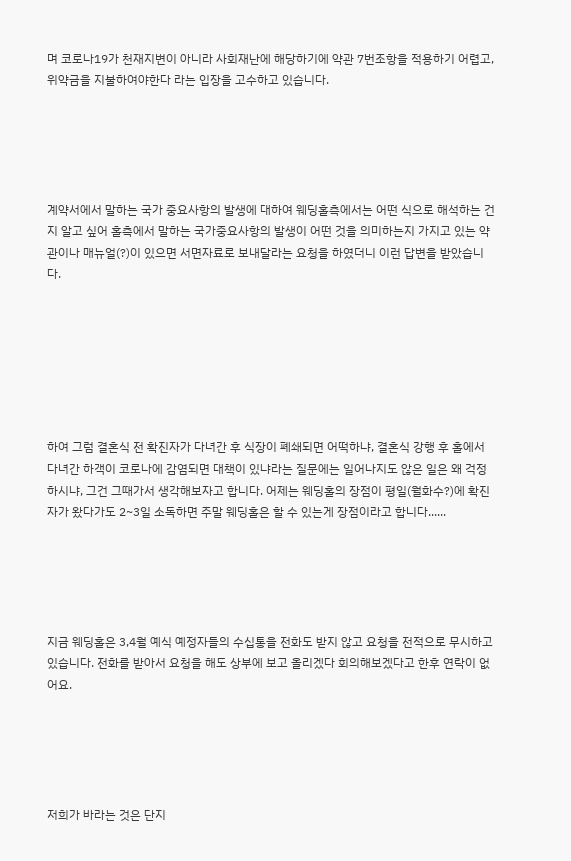며 코로나19가 천재지변이 아니라 사회재난에 해당하기에 약관 7번조항을 적용하기 어렵고, 위약금을 지불하여야한다 라는 입장을 고수하고 있습니다.





계약서에서 말하는 국가 중요사항의 발생에 대하여 웨딩홀측에서는 어떤 식으로 해석하는 건지 알고 싶어 홀측에서 말하는 국가중요사항의 발생이 어떤 것을 의미하는지 가지고 있는 약관이나 매뉴얼(?)이 있으면 서면자료로 보내달라는 요청을 하였더니 이런 답변을 받았습니다.







하여 그럼 결혼식 전 확진자가 다녀간 후 식장이 폐쇄되면 어떡하냐, 결혼식 강행 후 홀에서 다녀간 하객이 코로나에 감염되면 대책이 있냐라는 질문에는 일어나지도 않은 일은 왜 걱정하시냐, 그건 그때가서 생각해보자고 합니다. 어제는 웨딩홀의 장점이 평일(월화수?)에 확진자가 왔다가도 2~3일 소독하면 주말 웨딩홀은 할 수 있는게 장점이라고 합니다......





지금 웨딩홀은 3,4월 예식 예정자들의 수십통을 전화도 받지 않고 요청을 전적으로 무시하고 있습니다. 전화를 받아서 요청을 해도 상부에 보고 올리겠다 회의해보겠다고 한후 연락이 없어요.





저희가 바라는 것은 단지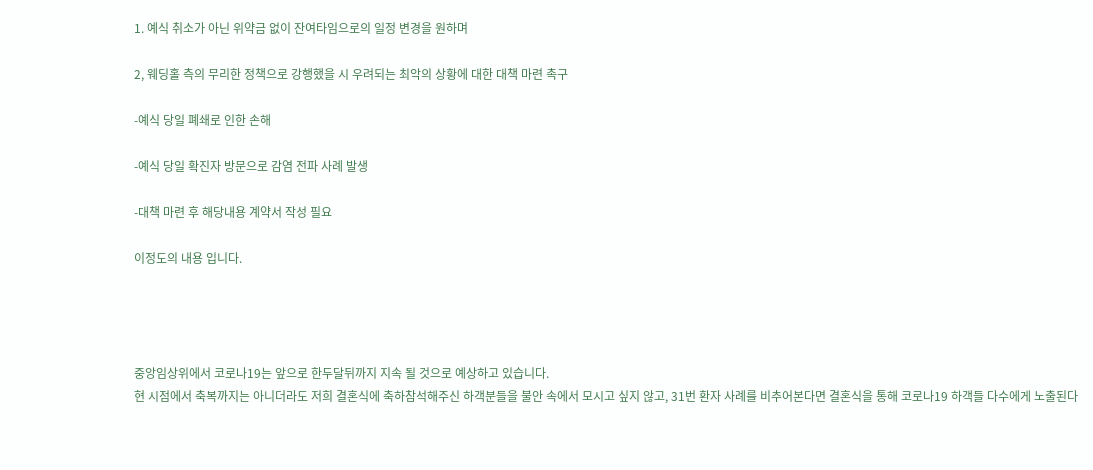1. 예식 취소가 아닌 위약금 없이 잔여타임으로의 일정 변경을 원하며

2, 웨딩홀 측의 무리한 정책으로 강행했을 시 우려되는 최악의 상황에 대한 대책 마련 촉구

-예식 당일 폐쇄로 인한 손해

-예식 당일 확진자 방문으로 감염 전파 사례 발생

-대책 마련 후 해당내용 계약서 작성 필요

이정도의 내용 입니다.




중앙임상위에서 코로나19는 앞으로 한두달뒤까지 지속 될 것으로 예상하고 있습니다.
현 시점에서 축복까지는 아니더라도 저희 결혼식에 축하참석해주신 하객분들을 불안 속에서 모시고 싶지 않고, 31번 환자 사례를 비추어본다면 결혼식을 통해 코로나19 하객들 다수에게 노출된다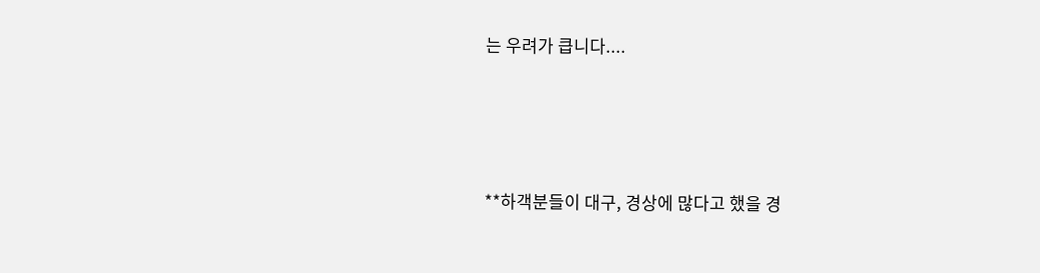는 우려가 큽니다....





**하객분들이 대구, 경상에 많다고 했을 경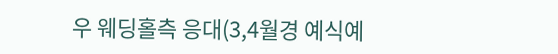우 웨딩홀측 응대(3,4월경 예식예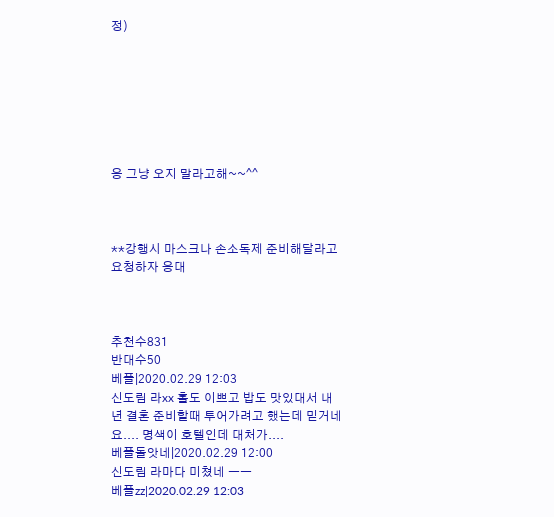정)







응 그냥 오지 말라고해~~^^



**강행시 마스크나 손소독제 준비해달라고 요청하자 응대



추천수831
반대수50
베플|2020.02.29 12:03
신도림 라xx 홀도 이쁘고 밥도 맛있대서 내년 결혼 준비할때 투어가려고 했는데 믿거네요.... 명색이 호텔인데 대처가....
베플돌앗네|2020.02.29 12:00
신도림 라마다 미쳤네 ㅡㅡ
베플zz|2020.02.29 12:03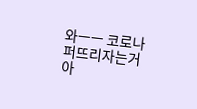와ㅡㅡ 코로나 퍼뜨리자는거 아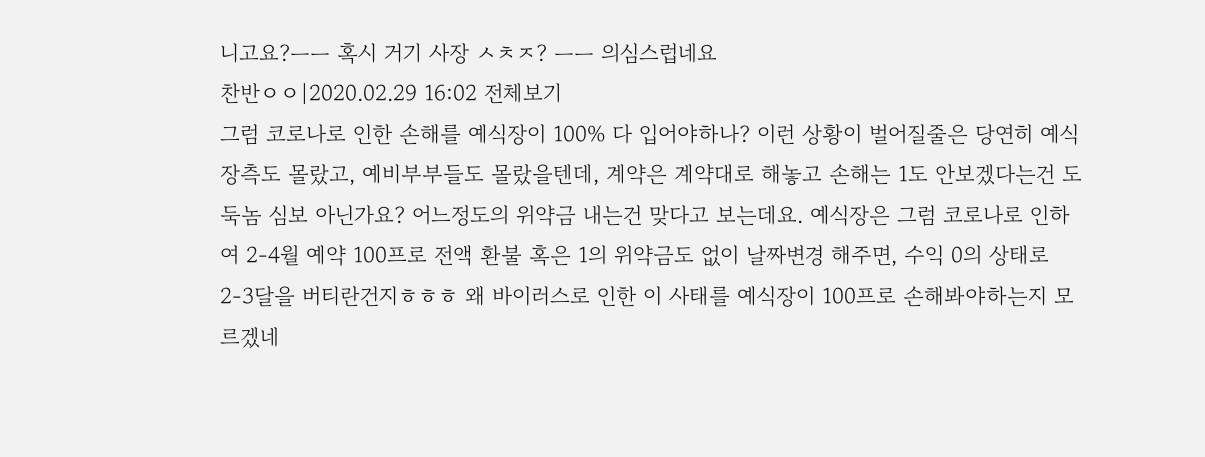니고요?ㅡㅡ 혹시 거기 사장 ㅅㅊㅈ? ㅡㅡ 의심스럽네요
찬반ㅇㅇ|2020.02.29 16:02 전체보기
그럼 코로나로 인한 손해를 예식장이 100% 다 입어야하나? 이런 상황이 벌어질줄은 당연히 예식장측도 몰랐고, 예비부부들도 몰랐을텐데, 계약은 계약대로 해놓고 손해는 1도 안보겠다는건 도둑놈 심보 아닌가요? 어느정도의 위약금 내는건 맞다고 보는데요. 예식장은 그럼 코로나로 인하여 2-4월 예약 100프로 전액 환불 혹은 1의 위약금도 없이 날짜변경 해주면, 수익 0의 상태로 2-3달을 버티란건지ㅎㅎㅎ 왜 바이러스로 인한 이 사태를 예식장이 100프로 손해봐야하는지 모르겠네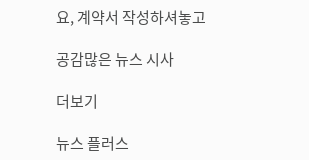요, 계약서 작성하셔놓고

공감많은 뉴스 시사

더보기

뉴스 플러스